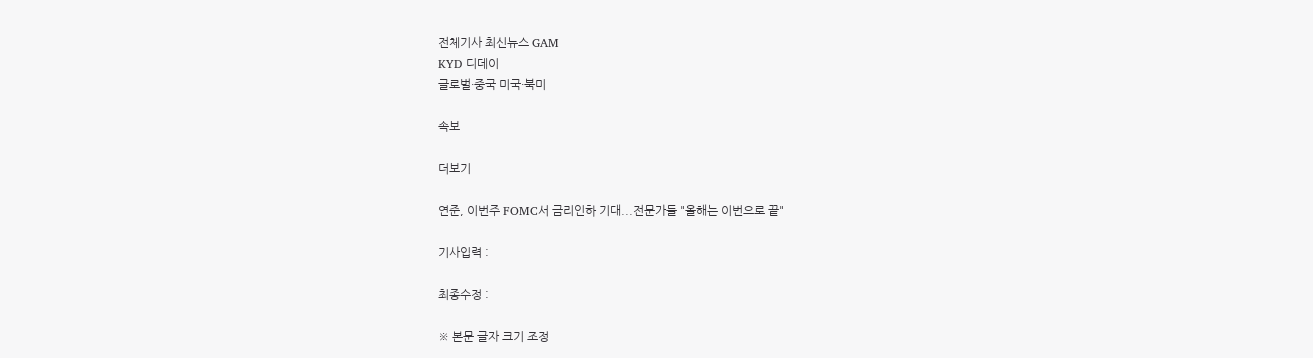전체기사 최신뉴스 GAM
KYD 디데이
글로벌·중국 미국·북미

속보

더보기

연준, 이번주 FOMC서 금리인하 기대...전문가들 "올해는 이번으로 끝"

기사입력 :

최종수정 :

※ 본문 글자 크기 조정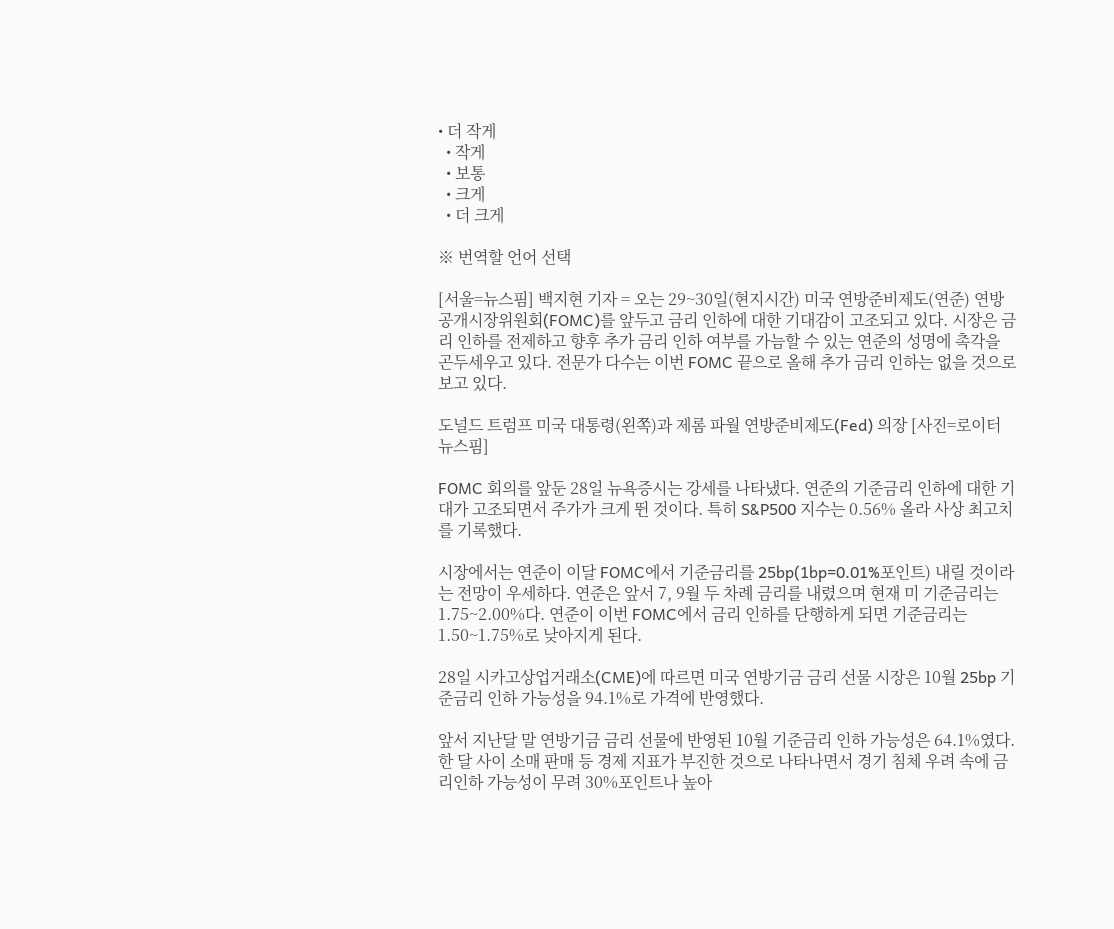• 더 작게
  • 작게
  • 보통
  • 크게
  • 더 크게

※ 번역할 언어 선택

[서울=뉴스핌] 백지현 기자 = 오는 29~30일(현지시간) 미국 연방준비제도(연준) 연방공개시장위원회(FOMC)를 앞두고 금리 인하에 대한 기대감이 고조되고 있다. 시장은 금리 인하를 전제하고 향후 추가 금리 인하 여부를 가늠할 수 있는 연준의 성명에 촉각을 곤두세우고 있다. 전문가 다수는 이번 FOMC 끝으로 올해 추가 금리 인하는 없을 것으로 보고 있다.

도널드 트럼프 미국 대통령(왼쪽)과 제롬 파월 연방준비제도(Fed) 의장 [사진=로이터 뉴스핌]

FOMC 회의를 앞둔 28일 뉴욕증시는 강세를 나타냈다. 연준의 기준금리 인하에 대한 기대가 고조되면서 주가가 크게 뛴 것이다. 특히 S&P500 지수는 0.56% 올라 사상 최고치를 기록했다.

시장에서는 연준이 이달 FOMC에서 기준금리를 25bp(1bp=0.01%포인트) 내릴 것이라는 전망이 우세하다. 연준은 앞서 7, 9월 두 차례 금리를 내렸으며 현재 미 기준금리는 1.75~2.00%다. 연준이 이번 FOMC에서 금리 인하를 단행하게 되면 기준금리는 1.50~1.75%로 낮아지게 된다.

28일 시카고상업거래소(CME)에 따르면 미국 연방기금 금리 선물 시장은 10월 25bp 기준금리 인하 가능성을 94.1%로 가격에 반영했다.

앞서 지난달 말 연방기금 금리 선물에 반영된 10월 기준금리 인하 가능성은 64.1%였다. 한 달 사이 소매 판매 등 경제 지표가 부진한 것으로 나타나면서 경기 침체 우려 속에 금리인하 가능성이 무려 30%포인트나 높아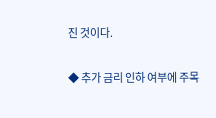진 것이다.

◆ 추가 금리 인하 여부에 주목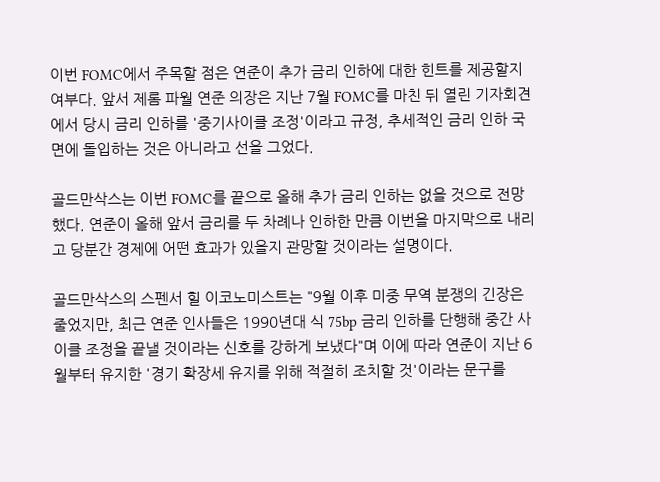이번 FOMC에서 주목할 점은 연준이 추가 금리 인하에 대한 힌트를 제공할지 여부다. 앞서 제롬 파월 연준 의장은 지난 7월 FOMC를 마친 뒤 열린 기자회견에서 당시 금리 인하를 '중기사이클 조정'이라고 규정, 추세적인 금리 인하 국면에 돌입하는 것은 아니라고 선을 그었다.

골드만삭스는 이번 FOMC를 끝으로 올해 추가 금리 인하는 없을 것으로 전망했다. 연준이 올해 앞서 금리를 두 차례나 인하한 만큼 이번을 마지막으로 내리고 당분간 경제에 어떤 효과가 있을지 관망할 것이라는 설명이다.

골드만삭스의 스펜서 힐 이코노미스트는 "9월 이후 미중 무역 분쟁의 긴장은 줄었지만, 최근 연준 인사들은 1990년대 식 75bp 금리 인하를 단행해 중간 사이클 조정을 끝낼 것이라는 신호를 강하게 보냈다"며 이에 따라 연준이 지난 6월부터 유지한 '경기 확장세 유지를 위해 적절히 조치할 것'이라는 문구를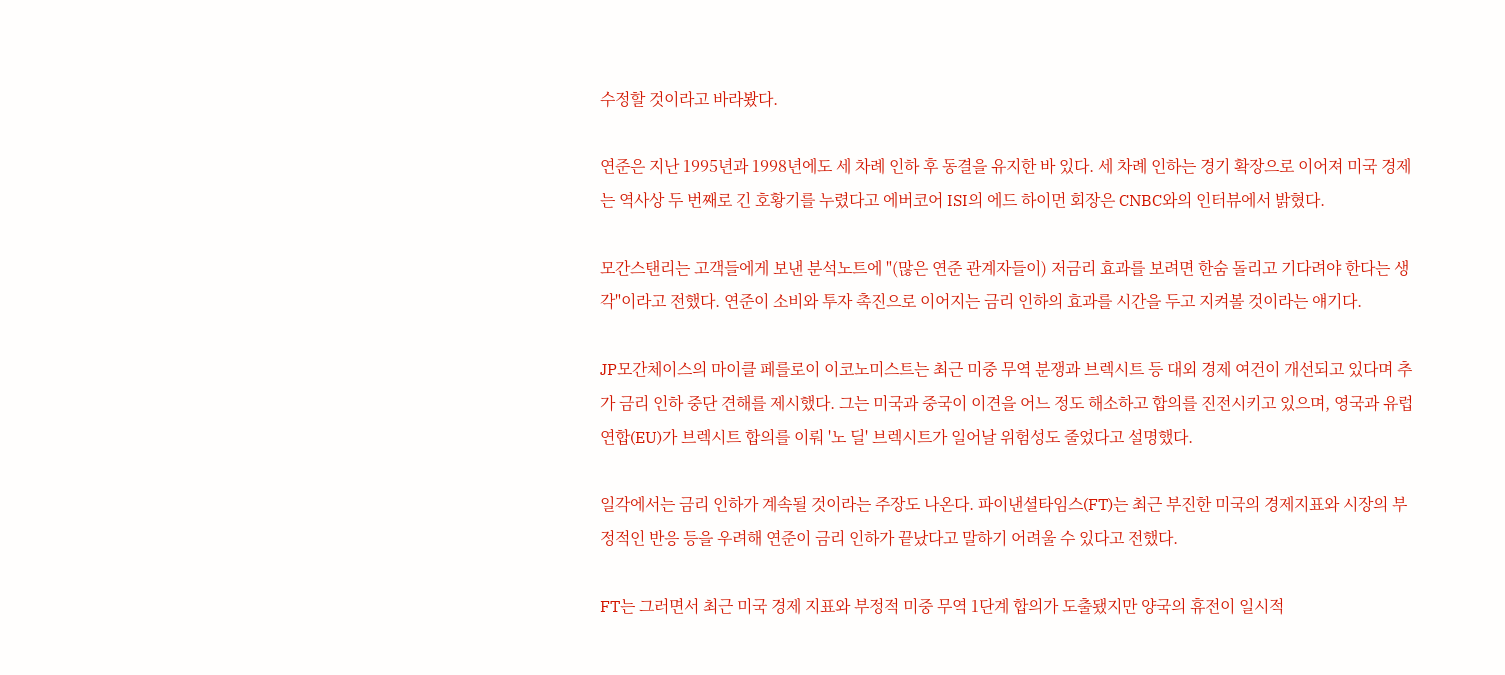수정할 것이라고 바라봤다.

연준은 지난 1995년과 1998년에도 세 차례 인하 후 동결을 유지한 바 있다. 세 차례 인하는 경기 확장으로 이어져 미국 경제는 역사상 두 번째로 긴 호황기를 누렸다고 에버코어 ISI의 에드 하이먼 회장은 CNBC와의 인터뷰에서 밝혔다.

모간스탠리는 고객들에게 보낸 분석노트에 "(많은 연준 관계자들이) 저금리 효과를 보려면 한숨 돌리고 기다려야 한다는 생각"이라고 전했다. 연준이 소비와 투자 촉진으로 이어지는 금리 인하의 효과를 시간을 두고 지켜볼 것이라는 얘기다.

JP모간체이스의 마이클 페를로이 이코노미스트는 최근 미중 무역 분쟁과 브렉시트 등 대외 경제 여건이 개선되고 있다며 추가 금리 인하 중단 견해를 제시했다. 그는 미국과 중국이 이견을 어느 정도 해소하고 합의를 진전시키고 있으며, 영국과 유럽연합(EU)가 브렉시트 합의를 이뤄 '노 딜' 브렉시트가 일어날 위험성도 줄었다고 설명했다.

일각에서는 금리 인하가 계속될 것이라는 주장도 나온다. 파이낸셜타임스(FT)는 최근 부진한 미국의 경제지표와 시장의 부정적인 반응 등을 우려해 연준이 금리 인하가 끝났다고 말하기 어려울 수 있다고 전했다.

FT는 그러면서 최근 미국 경제 지표와 부정적 미중 무역 1단계 합의가 도출됐지만 양국의 휴전이 일시적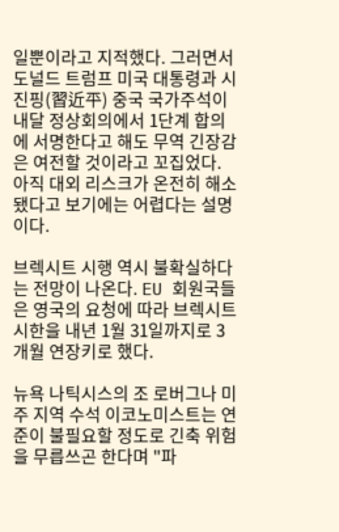일뿐이라고 지적했다. 그러면서 도널드 트럼프 미국 대통령과 시진핑(習近平) 중국 국가주석이 내달 정상회의에서 1단계 합의에 서명한다고 해도 무역 긴장감은 여전할 것이라고 꼬집었다. 아직 대외 리스크가 온전히 해소됐다고 보기에는 어렵다는 설명이다.

브렉시트 시행 역시 불확실하다는 전망이 나온다. EU 회원국들은 영국의 요청에 따라 브렉시트 시한을 내년 1월 31일까지로 3개월 연장키로 했다.

뉴욕 나틱시스의 조 로버그나 미주 지역 수석 이코노미스트는 연준이 불필요할 정도로 긴축 위험을 무릅쓰곤 한다며 "파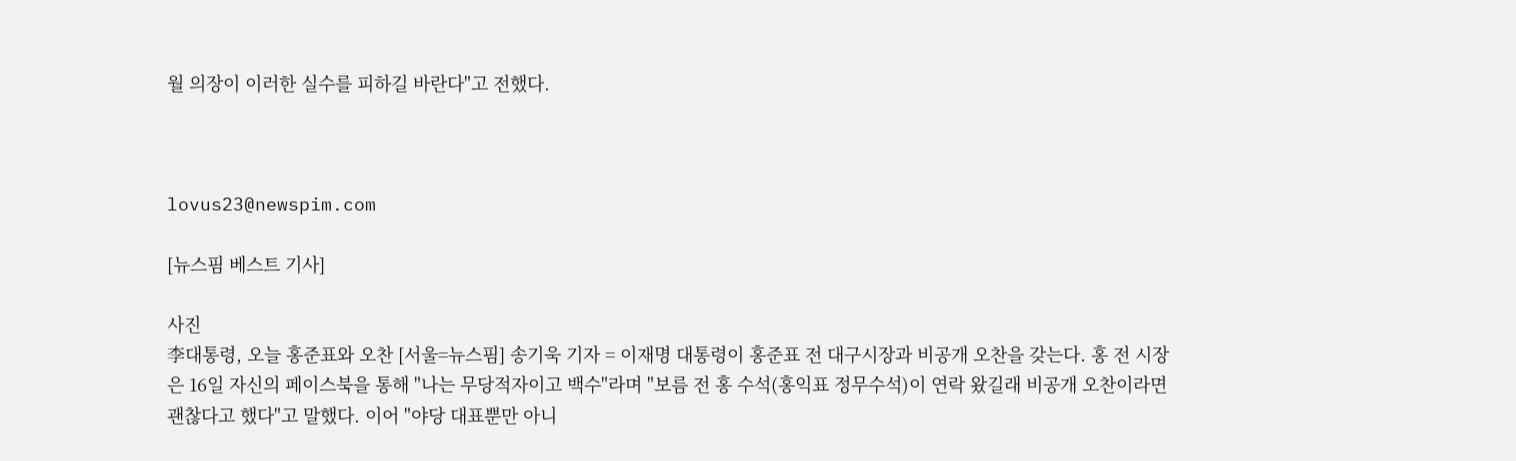월 의장이 이러한 실수를 피하길 바란다"고 전했다.



lovus23@newspim.com

[뉴스핌 베스트 기사]

사진
李대통령, 오늘 홍준표와 오찬 [서울=뉴스핌] 송기욱 기자 = 이재명 대통령이 홍준표 전 대구시장과 비공개 오찬을 갖는다. 홍 전 시장은 16일 자신의 페이스북을 통해 "나는 무당적자이고 백수"라며 "보름 전 홍 수석(홍익표 정무수석)이 연락 왔길래 비공개 오찬이라면 괜찮다고 했다"고 말했다. 이어 "야당 대표뿐만 아니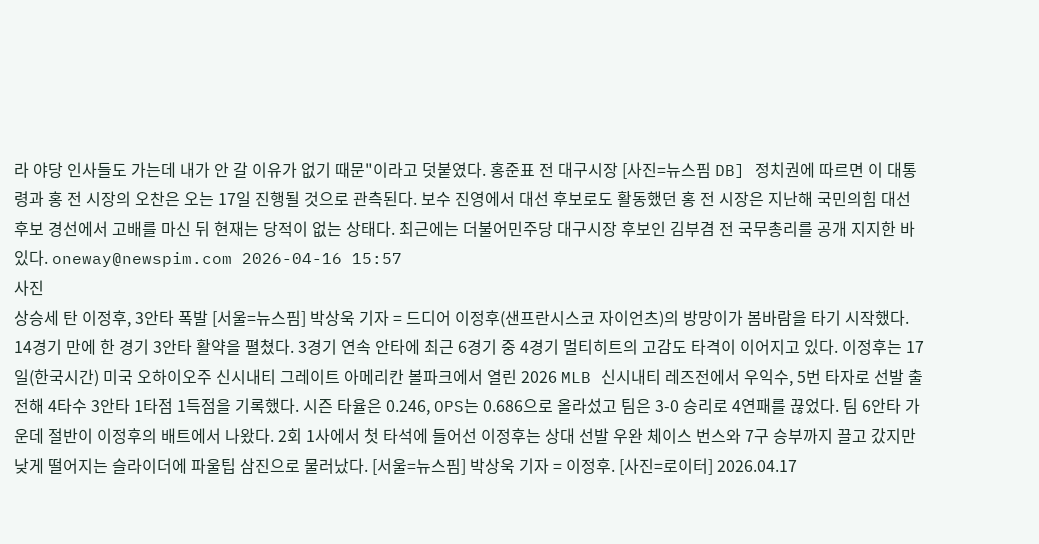라 야당 인사들도 가는데 내가 안 갈 이유가 없기 때문"이라고 덧붙였다. 홍준표 전 대구시장 [사진=뉴스핌 DB] 정치권에 따르면 이 대통령과 홍 전 시장의 오찬은 오는 17일 진행될 것으로 관측된다. 보수 진영에서 대선 후보로도 활동했던 홍 전 시장은 지난해 국민의힘 대선 후보 경선에서 고배를 마신 뒤 현재는 당적이 없는 상태다. 최근에는 더불어민주당 대구시장 후보인 김부겸 전 국무총리를 공개 지지한 바 있다. oneway@newspim.com 2026-04-16 15:57
사진
상승세 탄 이정후, 3안타 폭발 [서울=뉴스핌] 박상욱 기자 = 드디어 이정후(샌프란시스코 자이언츠)의 방망이가 봄바람을 타기 시작했다. 14경기 만에 한 경기 3안타 활약을 펼쳤다. 3경기 연속 안타에 최근 6경기 중 4경기 멀티히트의 고감도 타격이 이어지고 있다. 이정후는 17일(한국시간) 미국 오하이오주 신시내티 그레이트 아메리칸 볼파크에서 열린 2026 MLB 신시내티 레즈전에서 우익수, 5번 타자로 선발 출전해 4타수 3안타 1타점 1득점을 기록했다. 시즌 타율은 0.246, OPS는 0.686으로 올라섰고 팀은 3-0 승리로 4연패를 끊었다. 팀 6안타 가운데 절반이 이정후의 배트에서 나왔다. 2회 1사에서 첫 타석에 들어선 이정후는 상대 선발 우완 체이스 번스와 7구 승부까지 끌고 갔지만 낮게 떨어지는 슬라이더에 파울팁 삼진으로 물러났다. [서울=뉴스핌] 박상욱 기자 = 이정후. [사진=로이터] 2026.04.17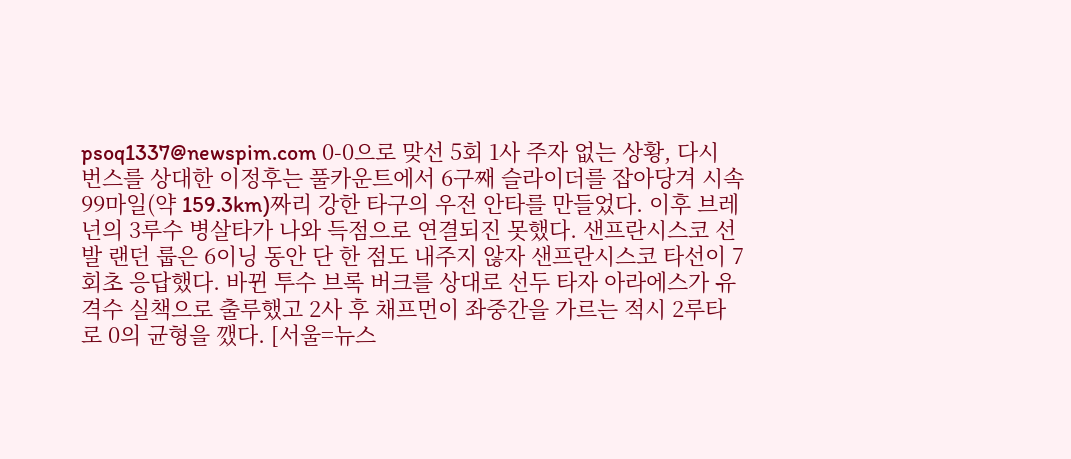psoq1337@newspim.com 0-0으로 맞선 5회 1사 주자 없는 상황, 다시 번스를 상대한 이정후는 풀카운트에서 6구째 슬라이더를 잡아당겨 시속 99마일(약 159.3km)짜리 강한 타구의 우전 안타를 만들었다. 이후 브레넌의 3루수 병살타가 나와 득점으로 연결되진 못했다. 샌프란시스코 선발 랜던 룹은 6이닝 동안 단 한 점도 내주지 않자 샌프란시스코 타선이 7회초 응답했다. 바뀐 투수 브록 버크를 상대로 선두 타자 아라에스가 유격수 실책으로 출루했고 2사 후 채프먼이 좌중간을 가르는 적시 2루타로 0의 균형을 깼다. [서울=뉴스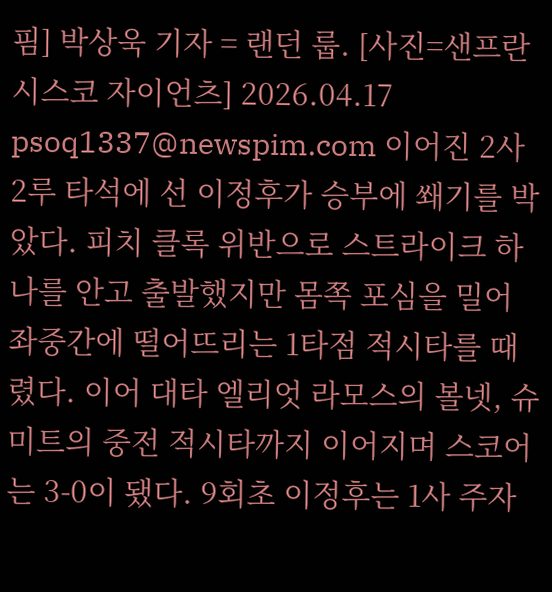핌] 박상욱 기자 = 랜던 룹. [사진=샌프란시스코 자이언츠] 2026.04.17 psoq1337@newspim.com 이어진 2사 2루 타석에 선 이정후가 승부에 쐐기를 박았다. 피치 클록 위반으로 스트라이크 하나를 안고 출발했지만 몸쪽 포심을 밀어 좌중간에 떨어뜨리는 1타점 적시타를 때렸다. 이어 대타 엘리엇 라모스의 볼넷, 슈미트의 중전 적시타까지 이어지며 스코어는 3-0이 됐다. 9회초 이정후는 1사 주자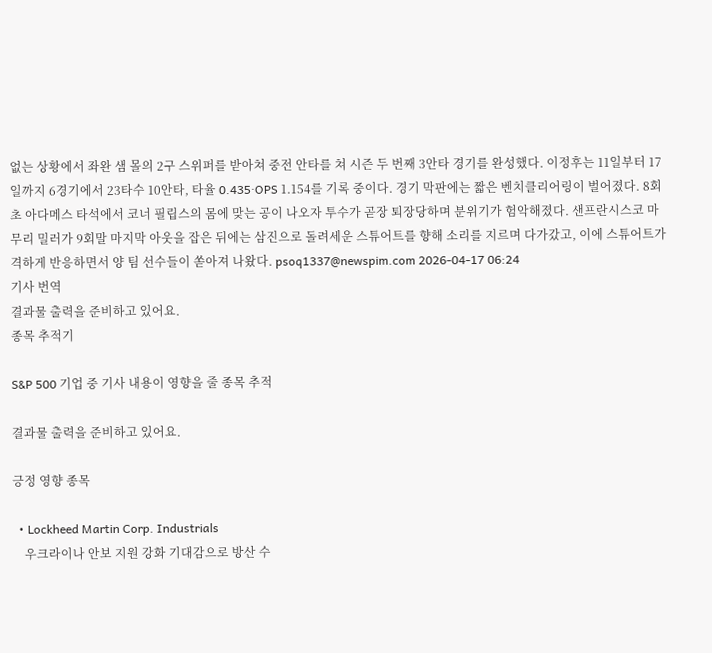없는 상황에서 좌완 샘 몰의 2구 스위퍼를 받아쳐 중전 안타를 쳐 시즌 두 번째 3안타 경기를 완성했다. 이정후는 11일부터 17일까지 6경기에서 23타수 10안타, 타율 0.435·OPS 1.154를 기록 중이다. 경기 막판에는 짧은 벤치클리어링이 벌어졌다. 8회초 아다메스 타석에서 코너 필립스의 몸에 맞는 공이 나오자 투수가 곧장 퇴장당하며 분위기가 험악해졌다. 샌프란시스코 마무리 밀러가 9회말 마지막 아웃을 잡은 뒤에는 삼진으로 돌려세운 스튜어트를 향해 소리를 지르며 다가갔고, 이에 스튜어트가 격하게 반응하면서 양 팀 선수들이 쏟아져 나왔다. psoq1337@newspim.com 2026-04-17 06:24
기사 번역
결과물 출력을 준비하고 있어요.
종목 추적기

S&P 500 기업 중 기사 내용이 영향을 줄 종목 추적

결과물 출력을 준비하고 있어요.

긍정 영향 종목

  • Lockheed Martin Corp. Industrials
    우크라이나 안보 지원 강화 기대감으로 방산 수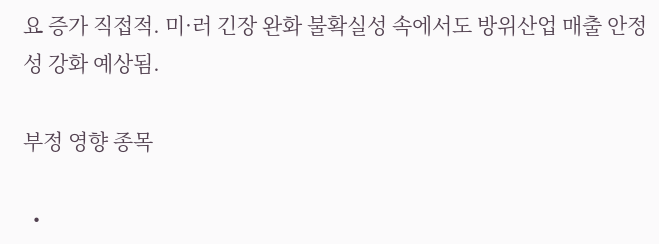요 증가 직접적. 미·러 긴장 완화 불확실성 속에서도 방위산업 매출 안정성 강화 예상됨.

부정 영향 종목

  •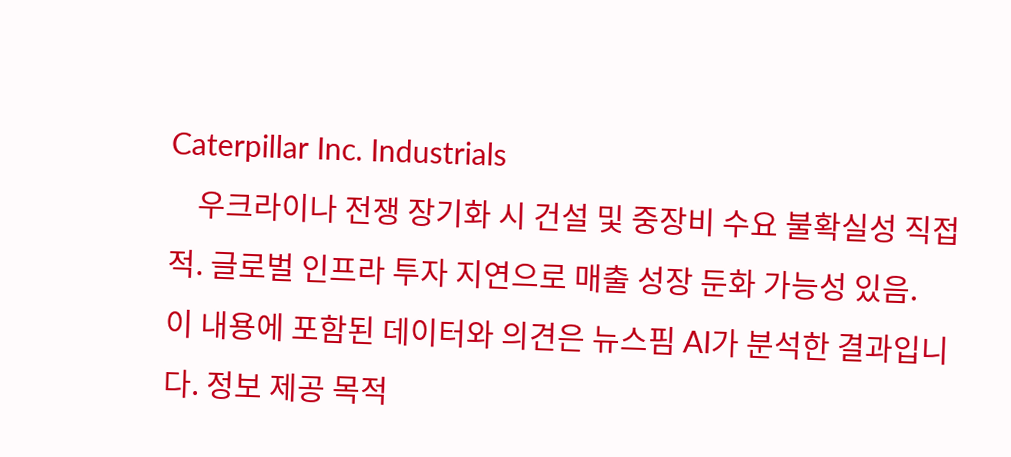Caterpillar Inc. Industrials
    우크라이나 전쟁 장기화 시 건설 및 중장비 수요 불확실성 직접적. 글로벌 인프라 투자 지연으로 매출 성장 둔화 가능성 있음.
이 내용에 포함된 데이터와 의견은 뉴스핌 AI가 분석한 결과입니다. 정보 제공 목적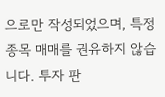으로만 작성되었으며, 특정 종목 매매를 권유하지 않습니다. 투자 판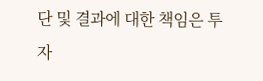단 및 결과에 대한 책임은 투자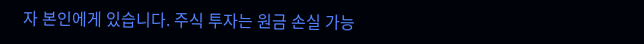자 본인에게 있습니다. 주식 투자는 원금 손실 가능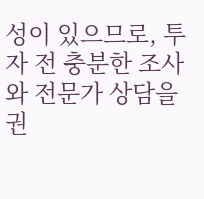성이 있으므로, 투자 전 충분한 조사와 전문가 상담을 권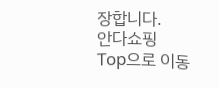장합니다.
안다쇼핑
Top으로 이동